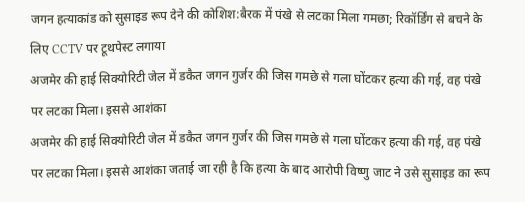जगन हत्याकांड को सुसाइड रूप देने की कोशिश:बैरक में पंखे से लटका मिला गमछा; रिकॉर्डिंग से बचने के लिए CCTV पर टूथपेस्ट लगाया
अजमेर की हाई सिक्योरिटी जेल में डकैत जगन गुर्जर की जिस गमछे से गला घोंटकर हत्या की गई, वह पंखे पर लटका मिला। इससे आशंका
अजमेर की हाई सिक्योरिटी जेल में डकैत जगन गुर्जर की जिस गमछे से गला घोंटकर हत्या की गई, वह पंखे पर लटका मिला। इससे आशंका जताई जा रही है कि हत्या के बाद आरोपी विष्णु जाट ने उसे सुसाइड का रूप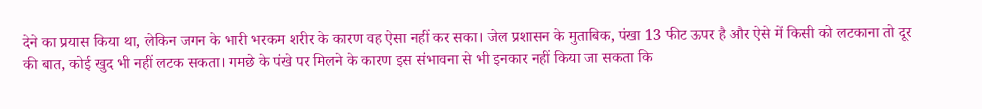देने का प्रयास किया था, लेकिन जगन के भारी भरकम शरीर के कारण वह ऐसा नहीं कर सका। जेल प्रशासन के मुताबिक, पंखा 13 फीट ऊपर है और ऐसे में किसी को लटकाना तो दूर की बात, कोई खुद भी नहीं लटक सकता। गमछे के पंखे पर मिलने के कारण इस संभावना से भी इनकार नहीं किया जा सकता कि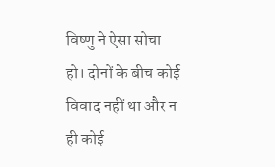विष्णु ने ऐसा सोचा हो। दोनों के बीच कोई विवाद नहीं था और न ही कोई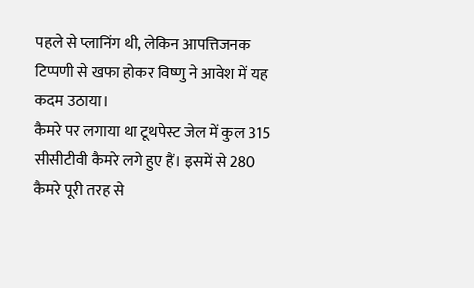पहले से प्लानिंग थी, लेकिन आपत्तिजनक टिप्पणी से खफा होकर विष्णु ने आवेश में यह कदम उठाया।
कैमरे पर लगाया था टूथपेस्ट जेल में कुल 315 सीसीटीवी कैमरे लगे हुए हैं। इसमें से 280 कैमरे पूरी तरह से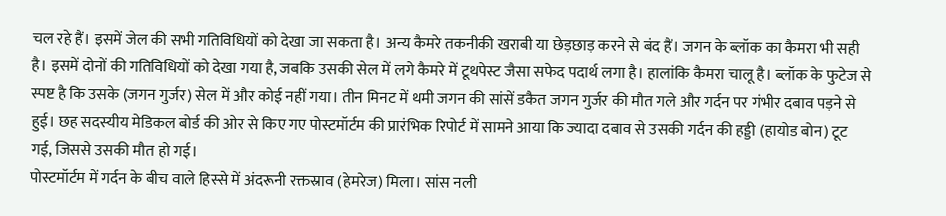चल रहे हैं। इसमें जेल की सभी गतिविधियों को देखा जा सकता है। अन्य कैमरे तकनीकी खराबी या छेड़छाड़ करने से बंद हैं। जगन के ब्लॉक का कैमरा भी सही है। इसमें दोनों की गतिविधियों को देखा गया है, जबकि उसकी सेल में लगे कैमरे में टूथपेस्ट जैसा सफेद पदार्थ लगा है। हालांकि कैमरा चालू है। ब्लॉक के फुटेज से स्पष्ट है कि उसके (जगन गुर्जर) सेल में और कोई नहीं गया। तीन मिनट में थमी जगन की सांसें डकैत जगन गुर्जर की मौत गले और गर्दन पर गंभीर दबाव पड़ने से हुई। छह सदस्यीय मेडिकल बोर्ड की ओर से किए गए पोस्टमॉर्टम की प्रारंभिक रिपोर्ट में सामने आया कि ज्यादा दबाव से उसकी गर्दन की हड्डी (हायोड बोन) टूट गई, जिससे उसकी मौत हो गई।
पोस्टमॉर्टम में गर्दन के बीच वाले हिस्से में अंदरूनी रक्तस्राव (हेमरेज) मिला। सांस नली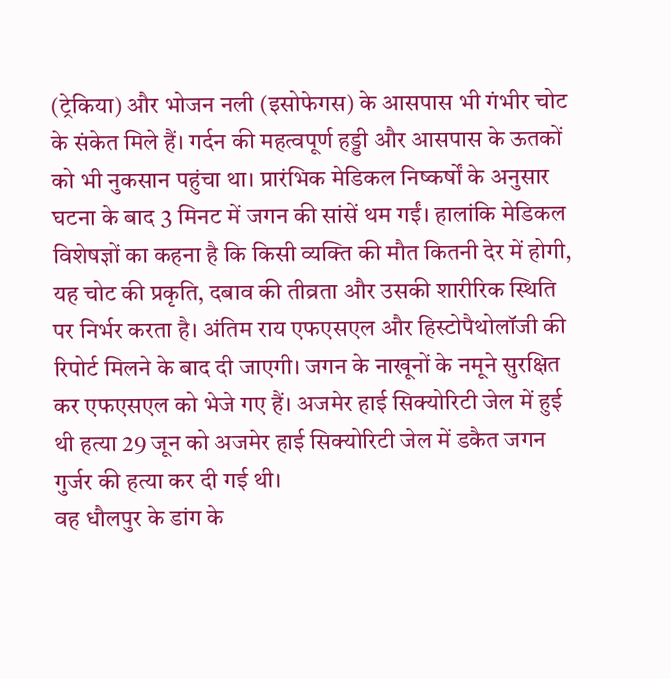(ट्रेकिया) और भोजन नली (इसोफेगस) के आसपास भी गंभीर चोट के संकेत मिले हैं। गर्दन की महत्वपूर्ण हड्डी और आसपास के ऊतकों को भी नुकसान पहुंचा था। प्रारंभिक मेडिकल निष्कर्षों के अनुसार घटना के बाद 3 मिनट में जगन की सांसें थम गईं। हालांकि मेडिकल विशेषज्ञों का कहना है कि किसी व्यक्ति की मौत कितनी देर में होगी, यह चोट की प्रकृति, दबाव की तीव्रता और उसकी शारीरिक स्थिति पर निर्भर करता है। अंतिम राय एफएसएल और हिस्टोपैथोलॉजी की रिपोर्ट मिलने के बाद दी जाएगी। जगन के नाखूनों के नमूने सुरक्षित कर एफएसएल को भेजे गए हैं। अजमेर हाई सिक्योरिटी जेल में हुई थी हत्या 29 जून को अजमेर हाई सिक्योरिटी जेल में डकैत जगन गुर्जर की हत्या कर दी गई थी।
वह धौलपुर के डांग के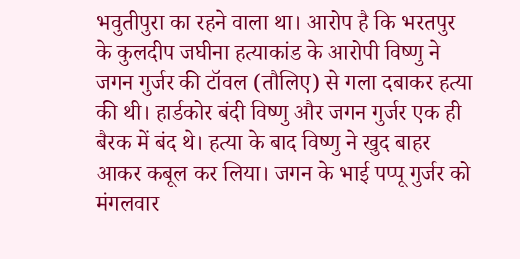भवुतीपुरा का रहने वाला था। आरोप है कि भरतपुर के कुलदीप जघीना हत्याकांड के आरोपी विष्णु ने जगन गुर्जर की टॉवल (तौलिए) से गला दबाकर हत्या की थी। हार्डकोर बंदी विष्णु और जगन गुर्जर एक ही बैरक में बंद थे। हत्या के बाद विष्णु ने खुद बाहर आकर कबूल कर लिया। जगन के भाई पप्पू गुर्जर को मंगलवार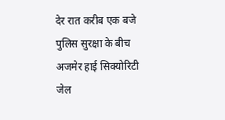देर रात करीब एक बजे पुलिस सुरक्षा के बीच अजमेर हाई सिक्योरिटी जेल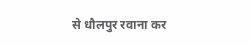से धौलपुर रवाना कर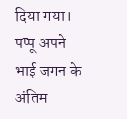दिया गया। पप्पू अपने भाई जगन के अंतिम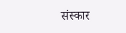संस्कार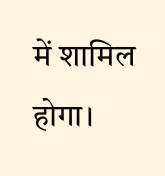में शामिल होगा।